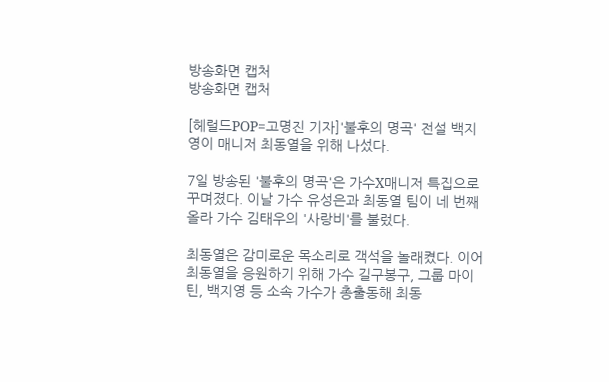방송화면 캡처
방송화면 캡처

[헤럴드POP=고명진 기자]'불후의 명곡' 전설 백지영이 매니저 최동열을 위해 나섰다.

7일 방송된 '불후의 명곡'은 가수X매니저 특집으로 꾸며졌다. 이날 가수 유성은과 최동열 팀이 네 번째 올라 가수 김태우의 '사랑비'를 불렀다.

최동열은 감미로운 목소리로 객석을 놀래켰다. 이어 최동열을 응원하기 위해 가수 길구봉구, 그룹 마이틴, 백지영 등 소속 가수가 총출동해 최동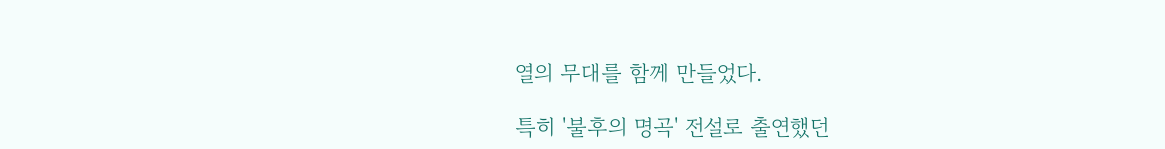열의 무대를 함께 만들었다.

특히 '불후의 명곡' 전설로 출연했던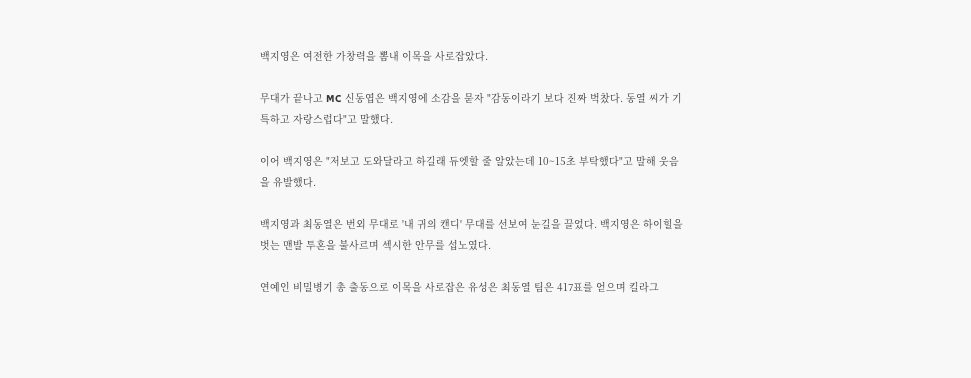백지영은 여전한 가창력을 뽐내 이목을 사로잡았다.

무대가 끝나고 MC 신동엽은 백지영에 소감을 묻자 "감동이라기 보다 진짜 벅찼다. 동열 씨가 기특하고 자랑스럽다"고 말했다.

이어 백지영은 "저보고 도와달라고 하길래 듀엣할 줄 알았는데 10~15초 부탁했다"고 말해 웃음을 유발했다.

백지영과 최동열은 번외 무대로 '내 귀의 캔디' 무대를 선보여 눈길을 끌었다. 백지영은 하이힐을 벗는 맨발 투혼을 불사르며 섹시한 안무를 섭노였다.

연예인 비밀병기 총 출동으로 이목을 사로잡은 유성은 최동열 팀은 417표를 얻으며 킬라그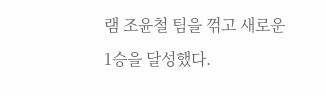램 조윤철 팀을 꺾고 새로운 1승을 달성했다.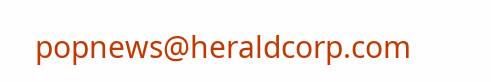popnews@heraldcorp.com